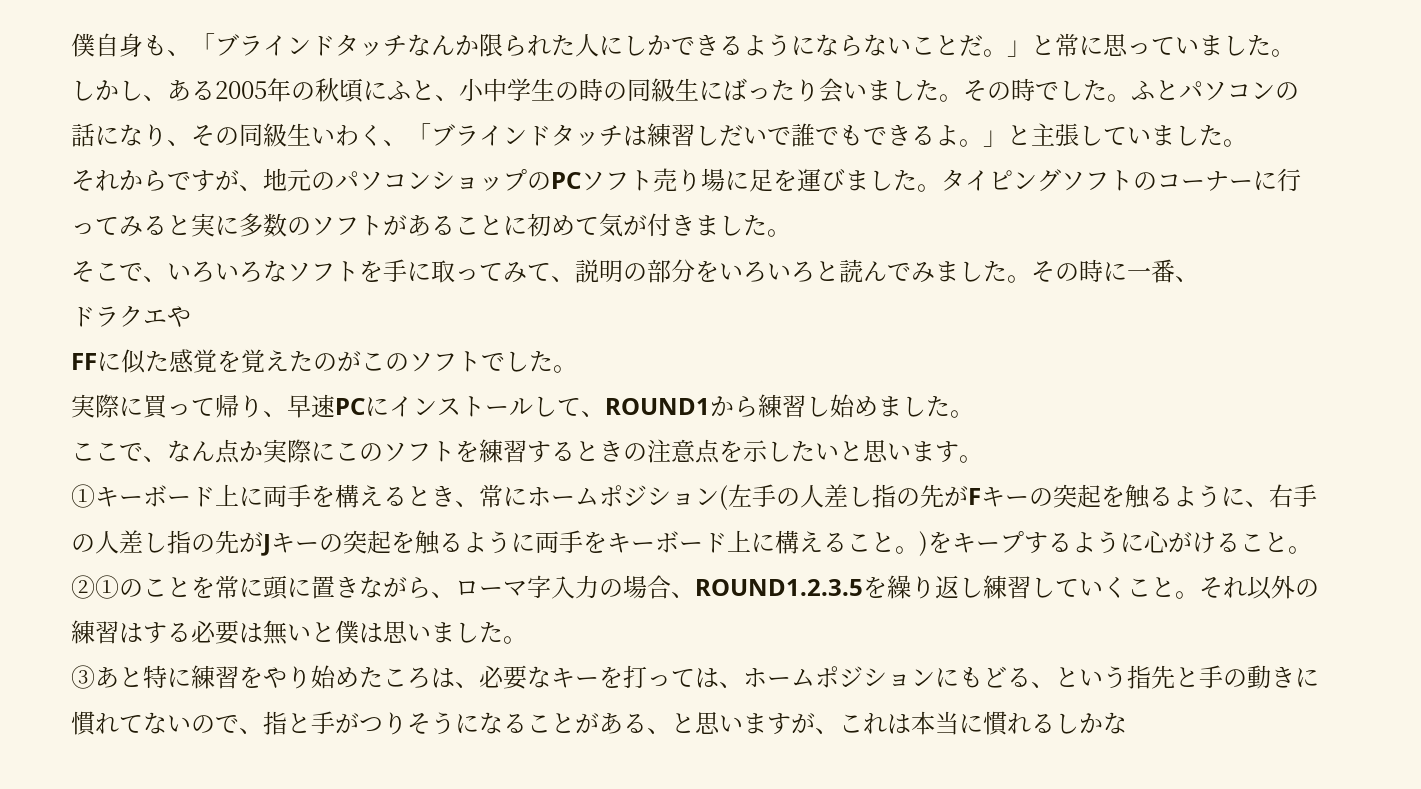僕自身も、「ブラインドタッチなんか限られた人にしかできるようにならないことだ。」と常に思っていました。
しかし、ある2005年の秋頃にふと、小中学生の時の同級生にばったり会いました。その時でした。ふとパソコンの話になり、その同級生いわく、「ブラインドタッチは練習しだいで誰でもできるよ。」と主張していました。
それからですが、地元のパソコンショップのPCソフト売り場に足を運びました。タイピングソフトのコーナーに行ってみると実に多数のソフトがあることに初めて気が付きました。
そこで、いろいろなソフトを手に取ってみて、説明の部分をいろいろと読んでみました。その時に一番、
ドラクエや
FFに似た感覚を覚えたのがこのソフトでした。
実際に買って帰り、早速PCにインストールして、ROUND1から練習し始めました。
ここで、なん点か実際にこのソフトを練習するときの注意点を示したいと思います。
①キーボード上に両手を構えるとき、常にホームポジション(左手の人差し指の先がFキーの突起を触るように、右手の人差し指の先がJキーの突起を触るように両手をキーボード上に構えること。)をキープするように心がけること。
②①のことを常に頭に置きながら、ローマ字入力の場合、ROUND1.2.3.5を繰り返し練習していくこと。それ以外の練習はする必要は無いと僕は思いました。
③あと特に練習をやり始めたころは、必要なキーを打っては、ホームポジションにもどる、という指先と手の動きに慣れてないので、指と手がつりそうになることがある、と思いますが、これは本当に慣れるしかな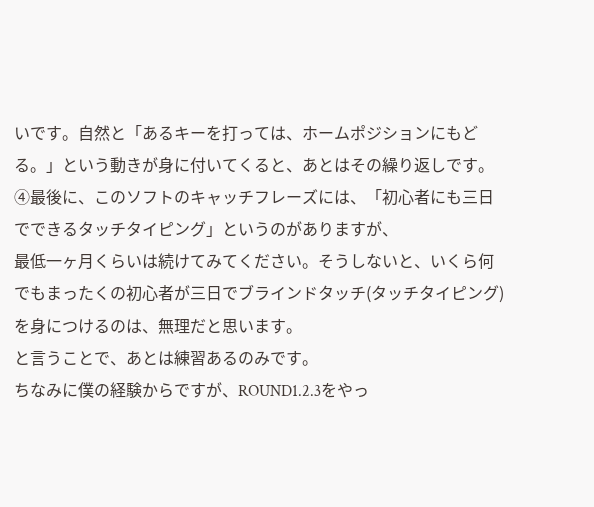いです。自然と「あるキーを打っては、ホームポジションにもどる。」という動きが身に付いてくると、あとはその繰り返しです。
④最後に、このソフトのキャッチフレーズには、「初心者にも三日でできるタッチタイピング」というのがありますが、
最低一ヶ月くらいは続けてみてください。そうしないと、いくら何でもまったくの初心者が三日でブラインドタッチ(タッチタイピング)を身につけるのは、無理だと思います。
と言うことで、あとは練習あるのみです。
ちなみに僕の経験からですが、ROUND1.2.3をやっ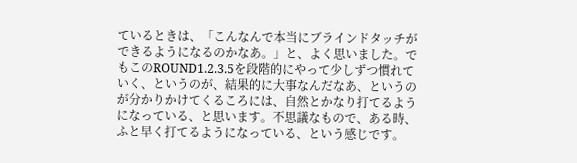ているときは、「こんなんで本当にブラインドタッチができるようになるのかなあ。」と、よく思いました。でもこのROUND1.2.3.5を段階的にやって少しずつ慣れていく、というのが、結果的に大事なんだなあ、というのが分かりかけてくるころには、自然とかなり打てるようになっている、と思います。不思議なもので、ある時、ふと早く打てるようになっている、という感じです。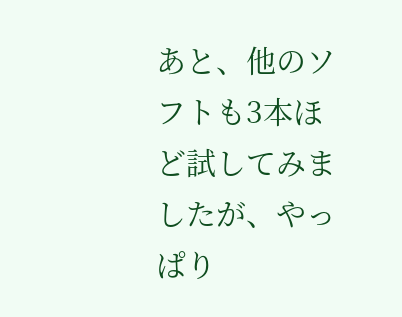あと、他のソフトも3本ほど試してみましたが、やっぱり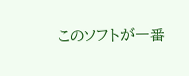このソフトが一番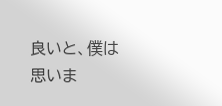良いと、僕は思いま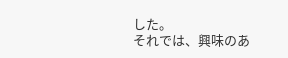した。
それでは、興味のあ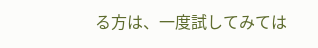る方は、一度試してみては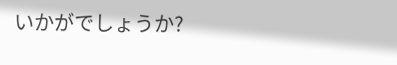いかがでしょうか?